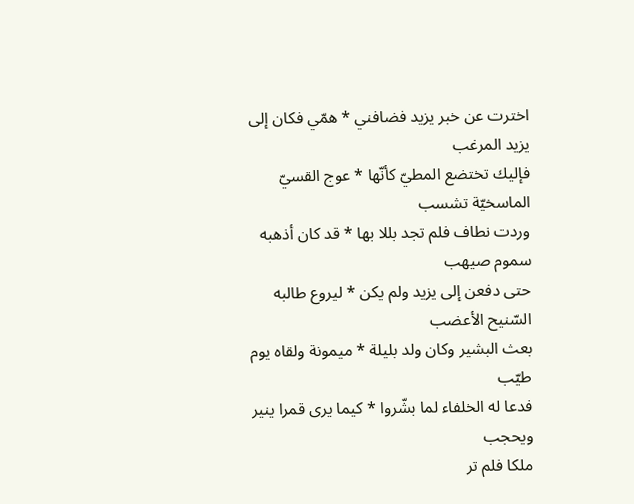اخترت عن خبر يزيد فضافني * همّي فكان إلى يزيد المرغب
فإليك تختضع المطيّ كأنّها * عوج القسيّ الماسخيّة تشسب
وردت نطاف فلم تجد بللا بها * قد كان أذهبه سموم صيهب
حتى دفعن إلى يزيد ولم يكن * ليروع طالبه السّنيح الأعضب
بعث البشير وكان ولد بليلة * ميمونة ولقاه يوم طيّب
فدعا له الخلفاء لما بشّروا * كيما يرى قمرا ينير ويحجب
ملكا فلم تر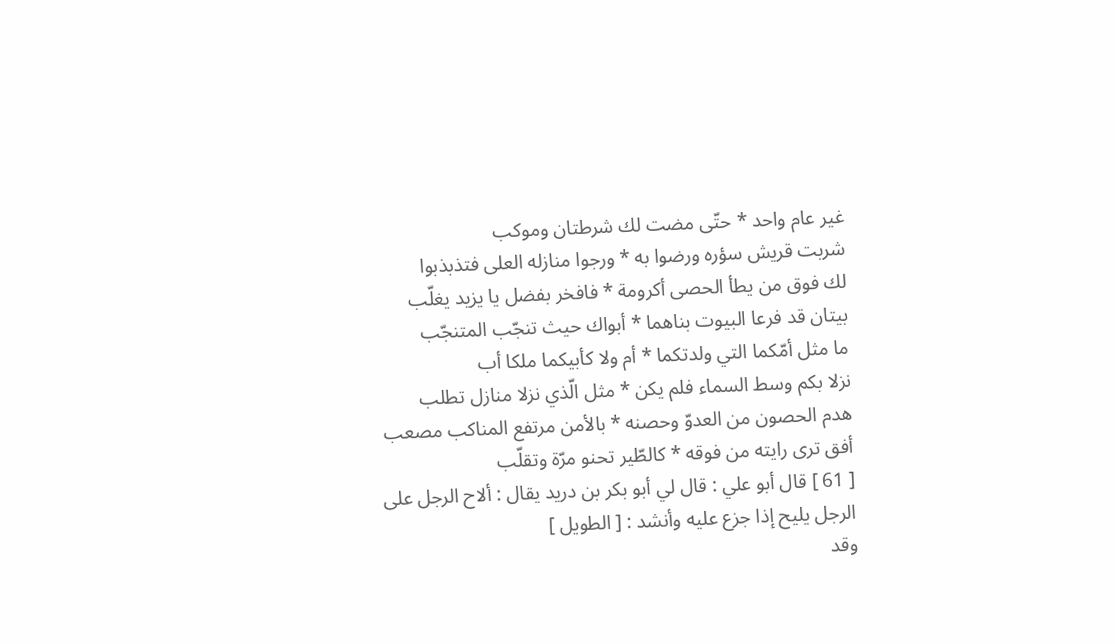غير عام واحد * حتّى مضت لك شرطتان وموكب
شربت قريش سؤره ورضوا به * ورجوا منازله العلى فتذبذبوا
لك فوق من يطأ الحصى أكرومة * فافخر بفضل يا يزيد يغلّب
بيتان قد فرعا البيوت بناهما * أبواك حيث تنجّب المتنجّب
ما مثل أمّكما التي ولدتكما * أم ولا كأبيكما ملكا أب
نزلا بكم وسط السماء فلم يكن * مثل الّذي نزلا منازل تطلب
هدم الحصون من العدوّ وحصنه * بالأمن مرتفع المناكب مصعب
أفق ترى رايته من فوقه * كالطّير تحنو مرّة وتقلّب
[ 61 ] قال أبو علي : قال لي أبو بكر بن دريد يقال : ألاح الرجل على الرجل يليح إذا جزع عليه وأنشد : [ الطويل ]
وقد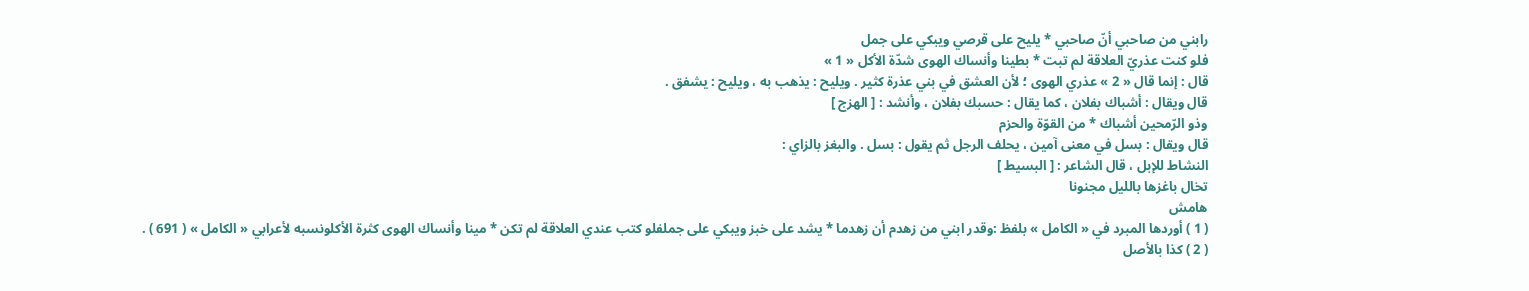رابني من صاحبي أنّ صاحبي * يليح على قرصي ويبكي على جمل
فلو كنت عذريّ العلاقة لم تبت * بطينا وأنساك الهوى شدّة الأكل « 1 »
قال : إنما قال « 2 » عذري الهوى ؛ لأن العشق في بني عذرة كثير . ويليح : يذهب به ، ويليح : يشفق .
قال ويقال : أشباك بفلان ، كما يقال : حسبك بفلان ، وأنشد : [ الهزج ]
وذو الرّمحين أشباك * من القوّة والحزم
قال ويقال : بسل في معنى آمين ، يحلف الرجل ثم يقول : بسل . والبغز بالزاي :
النشاط للإبل ، قال الشاعر : [ البسيط ]
تخال باغزها بالليل مجنونا
هامش
( 1 ) أوردها المبرد في « الكامل » بلفظ :وقدر ابني من زهدم أن زهدما * يشد على خبز ويبكي على جملفلو كتب عندي العلاقة لم تكن * مينا وأنساك الهوى كثرة الأكلونسبه لأعرابي « الكامل » ( 691 ) .
( 2 ) كذا بالأصل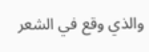والذي وقع في الشعر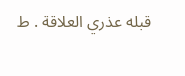قبله عذري العلاقة . ط